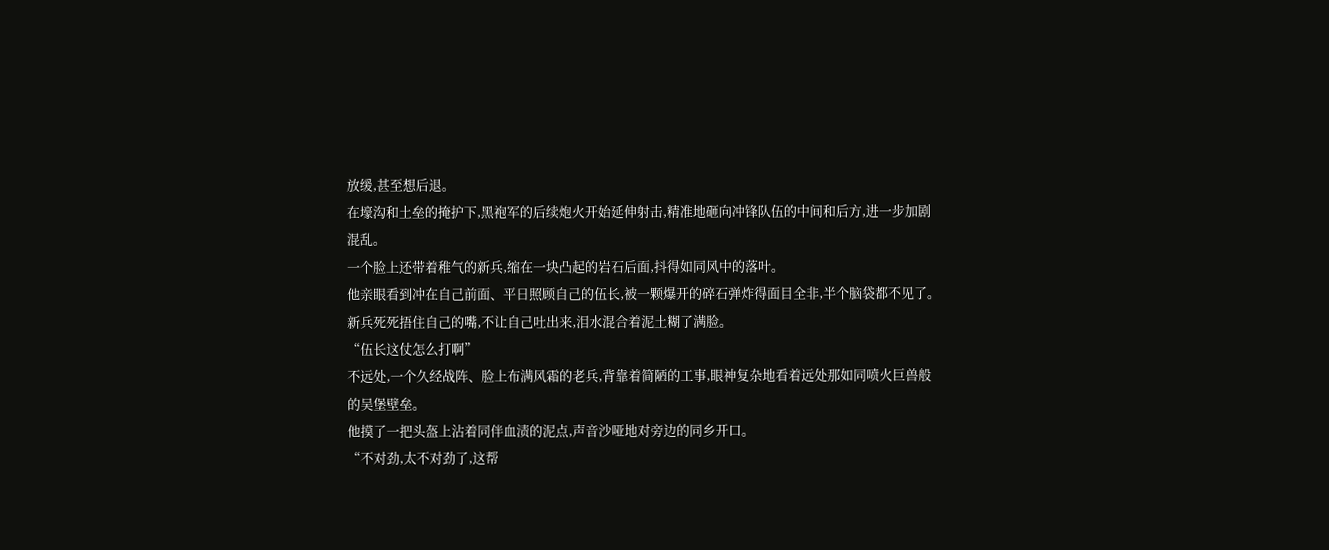放缓,甚至想后退。
在壕沟和土垒的掩护下,黑袍军的后续炮火开始延伸射击,精准地砸向冲锋队伍的中间和后方,进一步加剧混乱。
一个脸上还带着稚气的新兵,缩在一块凸起的岩石后面,抖得如同风中的落叶。
他亲眼看到冲在自己前面、平日照顾自己的伍长,被一颗爆开的碎石弹炸得面目全非,半个脑袋都不见了。
新兵死死捂住自己的嘴,不让自己吐出来,泪水混合着泥土糊了满脸。
“伍长这仗怎么打啊”
不远处,一个久经战阵、脸上布满风霜的老兵,背靠着简陋的工事,眼神复杂地看着远处那如同喷火巨兽般的吴堡壁垒。
他摸了一把头盔上沾着同伴血渍的泥点,声音沙哑地对旁边的同乡开口。
“不对劲,太不对劲了,这帮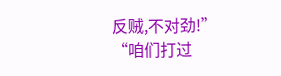反贼,不对劲!”
“咱们打过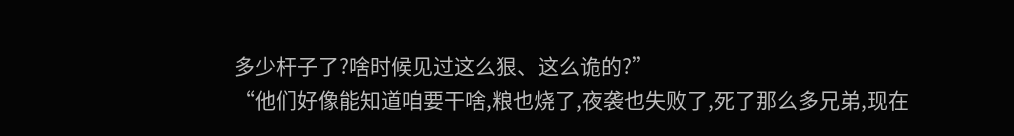多少杆子了?啥时候见过这么狠、这么诡的?”
“他们好像能知道咱要干啥,粮也烧了,夜袭也失败了,死了那么多兄弟,现在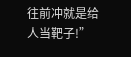往前冲就是给人当靶子!”